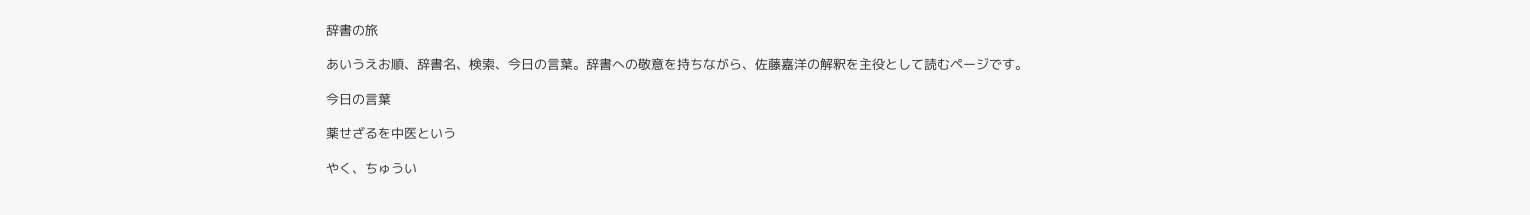辞書の旅

あいうえお順、辞書名、検索、今日の言葉。辞書への敬意を持ちながら、佐藤嘉洋の解釈を主役として読むページです。

今日の言葉

薬せざるを中医という

やく、ちゅうい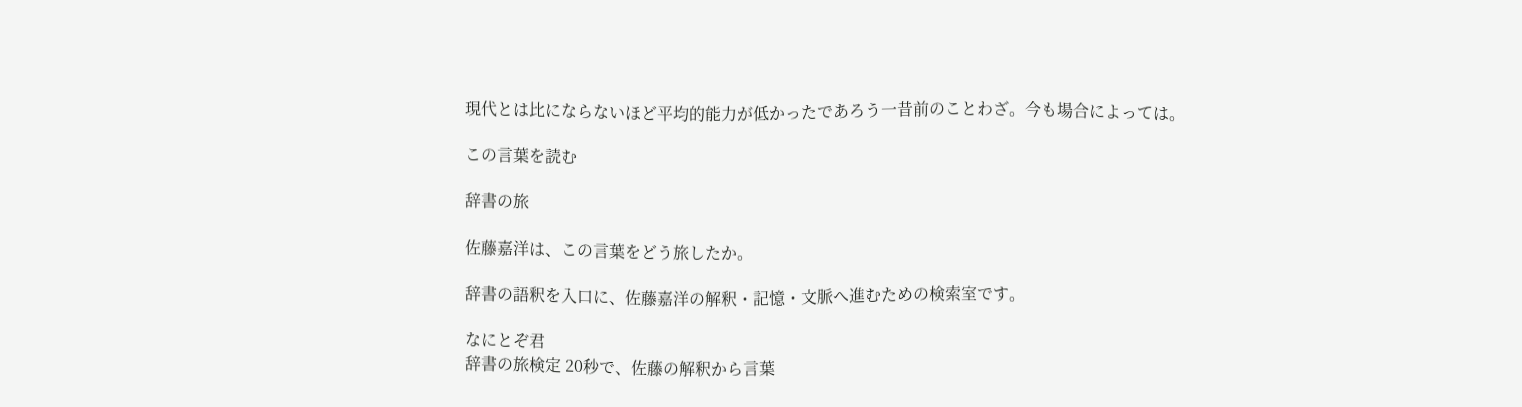現代とは比にならないほど平均的能力が低かったであろう一昔前のことわざ。今も場合によっては。

この言葉を読む

辞書の旅

佐藤嘉洋は、この言葉をどう旅したか。

辞書の語釈を入口に、佐藤嘉洋の解釈・記憶・文脈へ進むための検索室です。

なにとぞ君
辞書の旅検定 20秒で、佐藤の解釈から言葉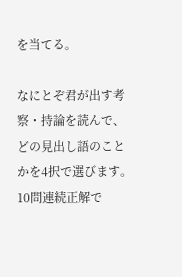を当てる。

なにとぞ君が出す考察・持論を読んで、どの見出し語のことかを4択で選びます。10問連続正解で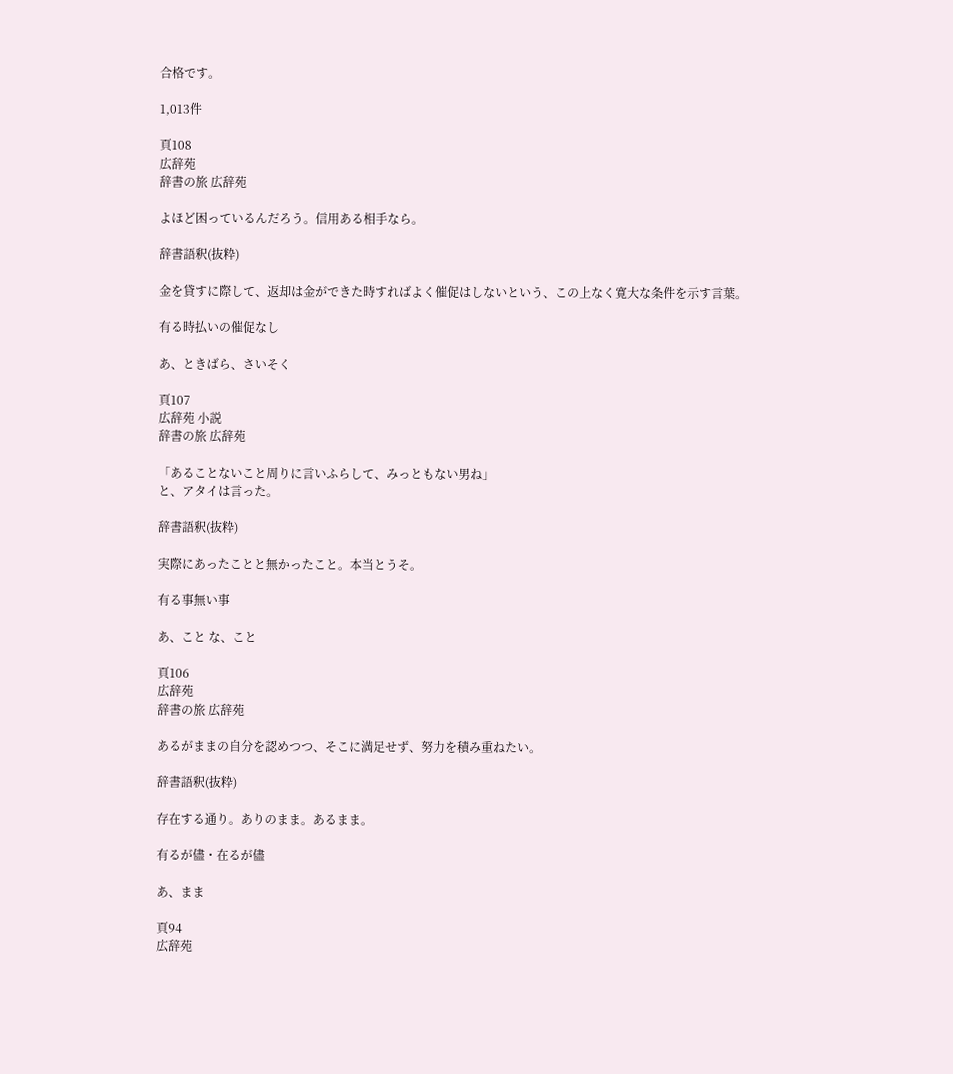合格です。

1,013件

頁108
広辞苑
辞書の旅 広辞苑

よほど困っているんだろう。信用ある相手なら。

辞書語釈(抜粋)

金を貸すに際して、返却は金ができた時すればよく催促はしないという、この上なく寛大な条件を示す言葉。

有る時払いの催促なし

あ、ときばら、さいそく

頁107
広辞苑 小説
辞書の旅 広辞苑

「あることないこと周りに言いふらして、みっともない男ね」
と、アタイは言った。

辞書語釈(抜粋)

実際にあったことと無かったこと。本当とうそ。

有る事無い事

あ、こと な、こと

頁106
広辞苑
辞書の旅 広辞苑

あるがままの自分を認めつつ、そこに満足せず、努力を積み重ねたい。

辞書語釈(抜粋)

存在する通り。ありのまま。あるまま。

有るが儘・在るが儘

あ、まま

頁94
広辞苑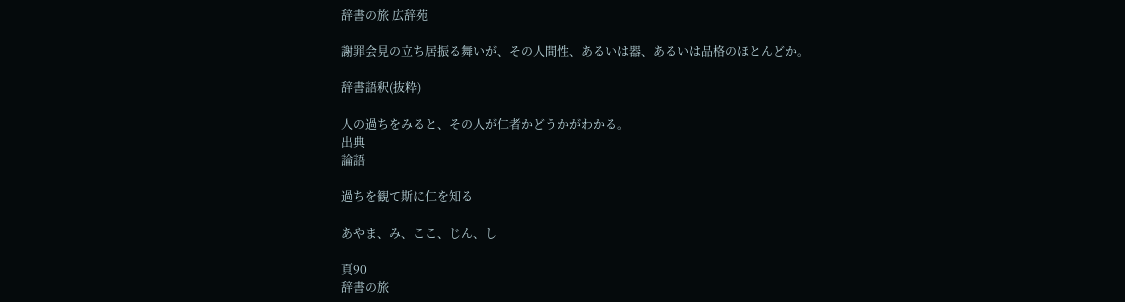辞書の旅 広辞苑

謝罪会見の立ち居振る舞いが、その人間性、あるいは器、あるいは品格のほとんどか。

辞書語釈(抜粋)

人の過ちをみると、その人が仁者かどうかがわかる。
出典
論語

過ちを観て斯に仁を知る

あやま、み、ここ、じん、し

頁90
辞書の旅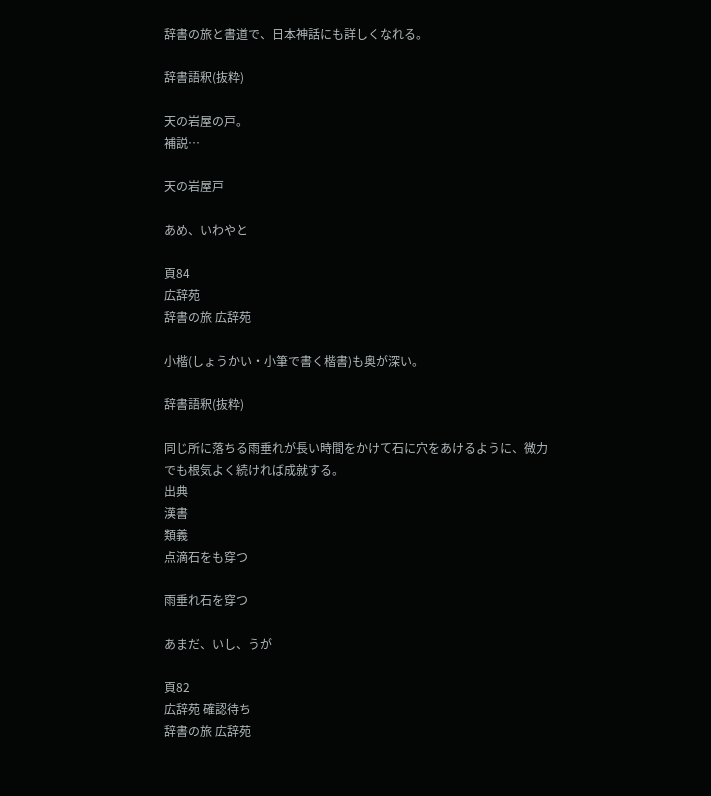辞書の旅と書道で、日本神話にも詳しくなれる。

辞書語釈(抜粋)

天の岩屋の戸。
補説…

天の岩屋戸

あめ、いわやと

頁84
広辞苑
辞書の旅 広辞苑

小楷(しょうかい・小筆で書く楷書)も奥が深い。

辞書語釈(抜粋)

同じ所に落ちる雨垂れが長い時間をかけて石に穴をあけるように、微力でも根気よく続ければ成就する。
出典
漢書
類義
点滴石をも穿つ

雨垂れ石を穿つ

あまだ、いし、うが

頁82
広辞苑 確認待ち
辞書の旅 広辞苑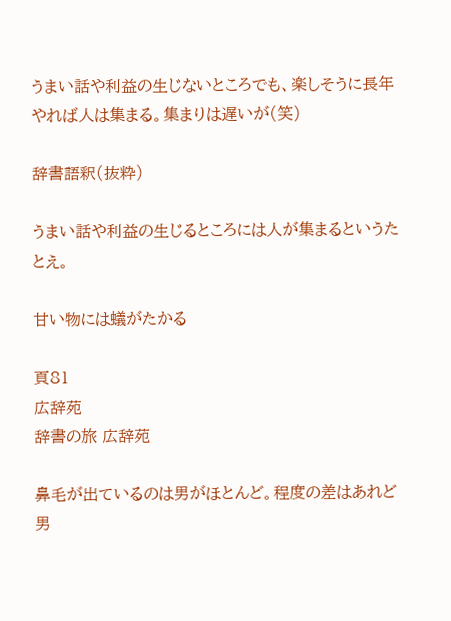うまい話や利益の生じないところでも、楽しそうに長年やれば人は集まる。集まりは遅いが(笑)

辞書語釈(抜粋)

うまい話や利益の生じるところには人が集まるというたとえ。

甘い物には蟻がたかる

頁81
広辞苑
辞書の旅 広辞苑

鼻毛が出ているのは男がほとんど。程度の差はあれど男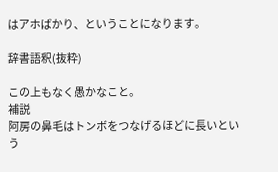はアホばかり、ということになります。

辞書語釈(抜粋)

この上もなく愚かなこと。
補説
阿房の鼻毛はトンボをつなげるほどに長いという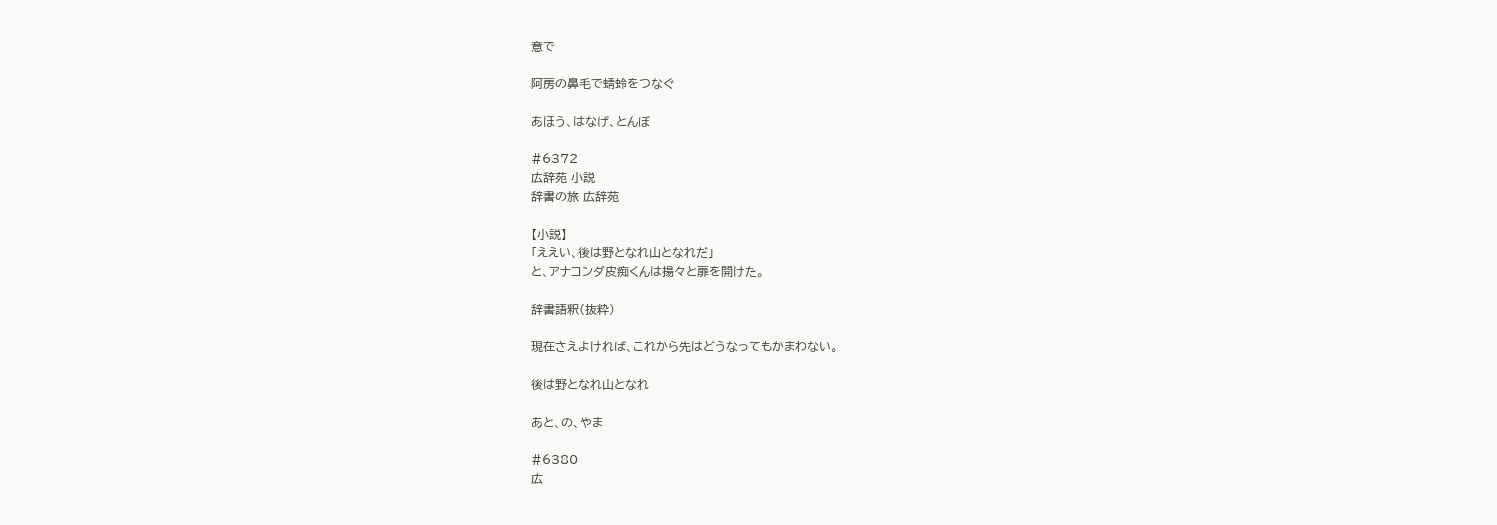意で

阿房の鼻毛で蜻蛉をつなぐ

あほう、はなげ、とんぼ

#6372
広辞苑 小説
辞書の旅 広辞苑

【小説】
「ええい、後は野となれ山となれだ」
と、アナコンダ皮痴くんは揚々と扉を開けた。

辞書語釈(抜粋)

現在さえよければ、これから先はどうなってもかまわない。

後は野となれ山となれ

あと、の、やま

#6380
広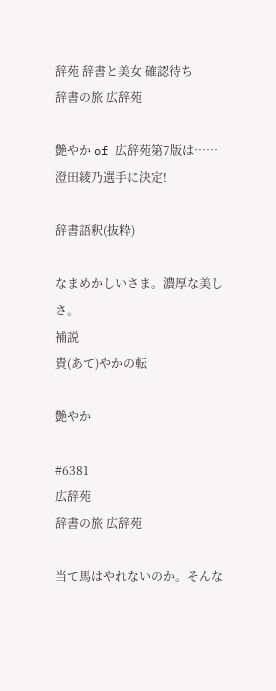辞苑 辞書と美女 確認待ち
辞書の旅 広辞苑

艶やか of 広辞苑第7版は……澄田綾乃選手に決定!

辞書語釈(抜粋)

なまめかしいさま。濃厚な美しさ。
補説
貴(あて)やかの転

艶やか

#6381
広辞苑
辞書の旅 広辞苑

当て馬はやれないのか。そんな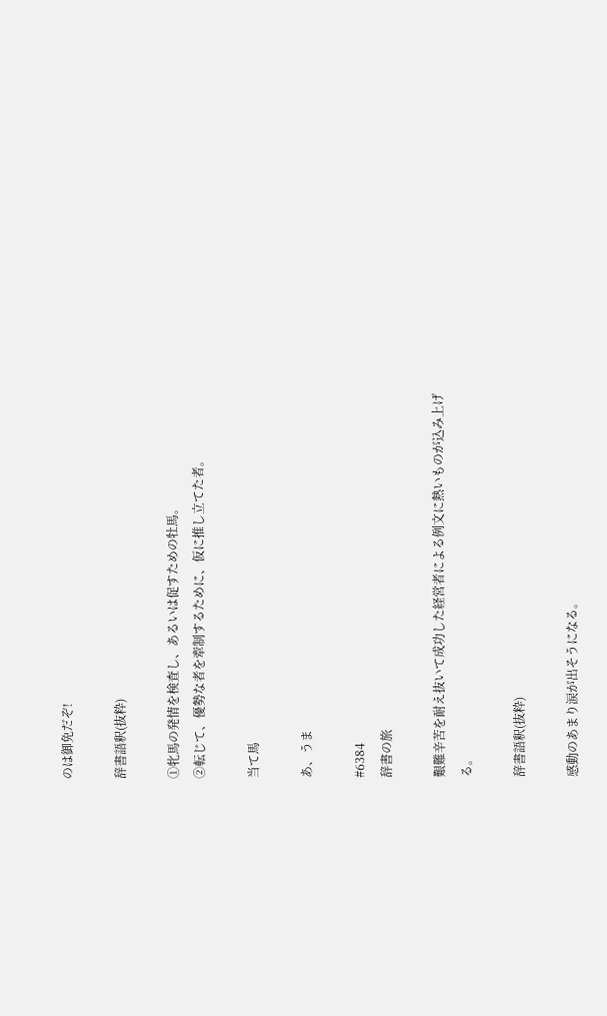のは御免だぞ!

辞書語釈(抜粋)

①牝馬の発情を検査し、あるいは促すための牡馬。
②転じて、優勢な者を牽制するために、仮に推し立てた者。

当て馬

あ、うま

#6384
辞書の旅

艱難辛苦を耐え抜いて成功した経営者による例文に熱いものが込み上げる。

辞書語釈(抜粋)

感動のあまり涙が出そうになる。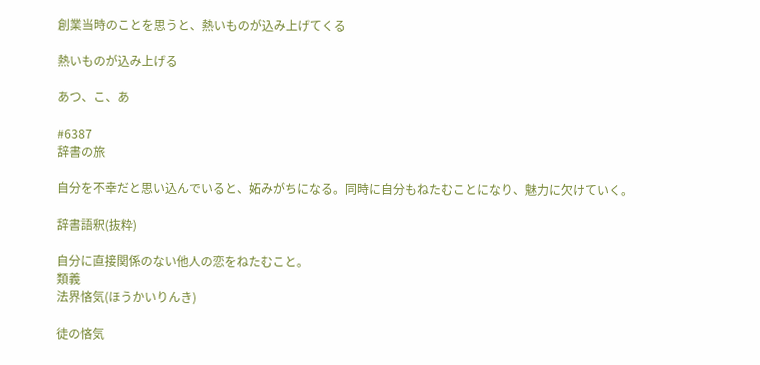創業当時のことを思うと、熱いものが込み上げてくる

熱いものが込み上げる

あつ、こ、あ

#6387
辞書の旅

自分を不幸だと思い込んでいると、妬みがちになる。同時に自分もねたむことになり、魅力に欠けていく。

辞書語釈(抜粋)

自分に直接関係のない他人の恋をねたむこと。
類義
法界悋気(ほうかいりんき)

徒の悋気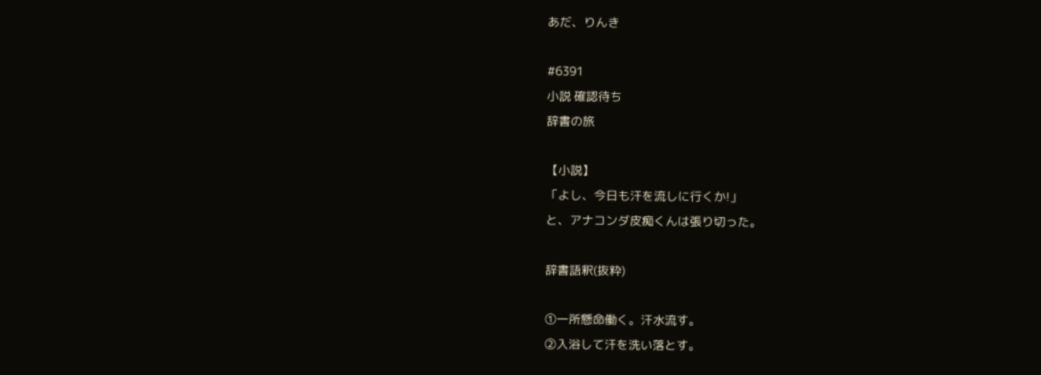あだ、りんき

#6391
小説 確認待ち
辞書の旅

【小説】
「よし、今日も汗を流しに行くか!」
と、アナコンダ皮痴くんは張り切った。

辞書語釈(抜粋)

①一所懸命働く。汗水流す。
②入浴して汗を洗い落とす。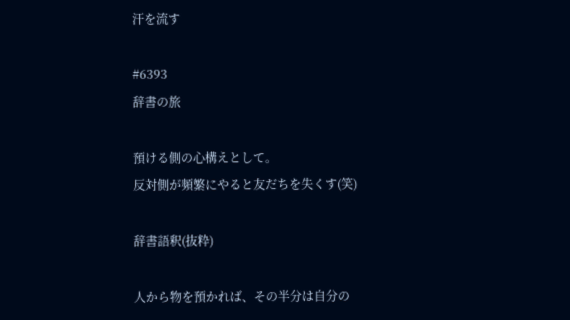汗を流す

#6393
辞書の旅

預ける側の心構えとして。
反対側が頻繁にやると友だちを失くす(笑)

辞書語釈(抜粋)

人から物を預かれば、その半分は自分の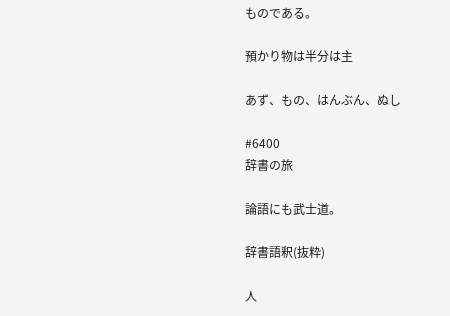ものである。

預かり物は半分は主

あず、もの、はんぶん、ぬし

#6400
辞書の旅

論語にも武士道。

辞書語釈(抜粋)

人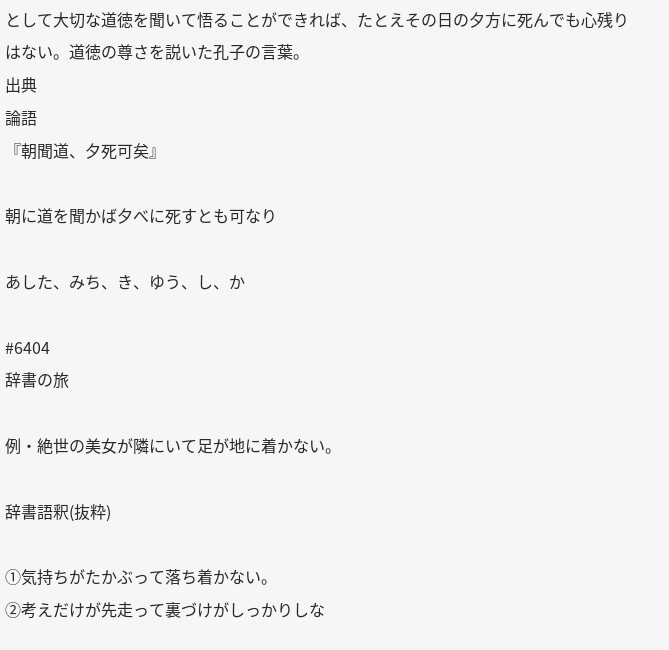として大切な道徳を聞いて悟ることができれば、たとえその日の夕方に死んでも心残りはない。道徳の尊さを説いた孔子の言葉。
出典
論語
『朝聞道、夕死可矣』

朝に道を聞かば夕べに死すとも可なり

あした、みち、き、ゆう、し、か

#6404
辞書の旅

例・絶世の美女が隣にいて足が地に着かない。

辞書語釈(抜粋)

①気持ちがたかぶって落ち着かない。
②考えだけが先走って裏づけがしっかりしな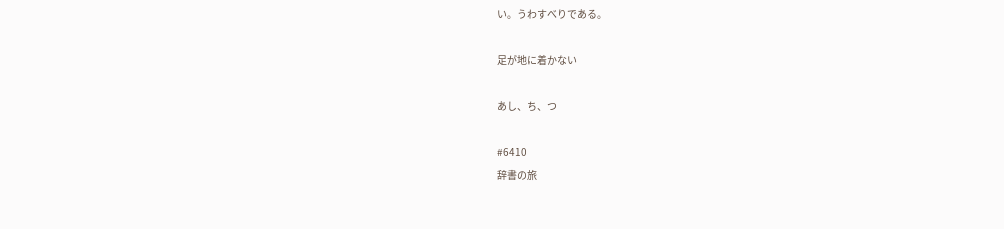い。うわすべりである。

足が地に着かない

あし、ち、つ

#6410
辞書の旅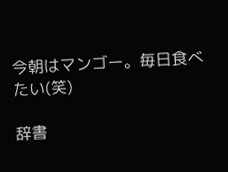今朝はマンゴー。毎日食べたい(笑)

辞書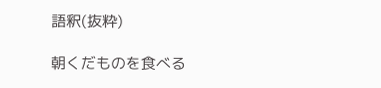語釈(抜粋)

朝くだものを食べる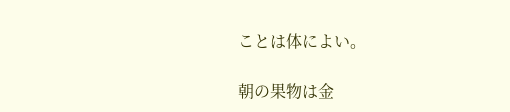ことは体によい。

朝の果物は金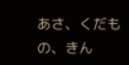あさ、くだもの、きん